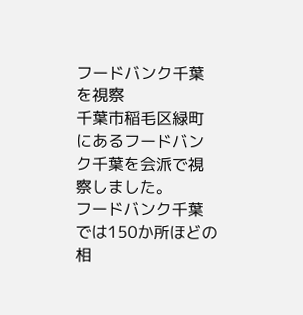フードバンク千葉を視察
千葉市稲毛区緑町にあるフードバンク千葉を会派で視察しました。
フードバンク千葉では150か所ほどの相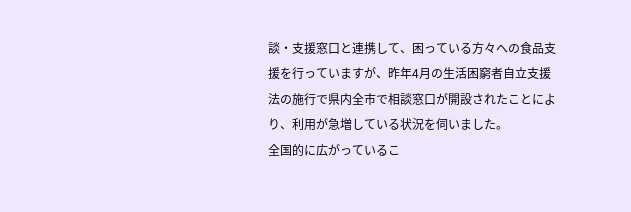談・支援窓口と連携して、困っている方々への食品支援を行っていますが、昨年4月の生活困窮者自立支援法の施行で県内全市で相談窓口が開設されたことにより、利用が急増している状況を伺いました。
全国的に広がっているこ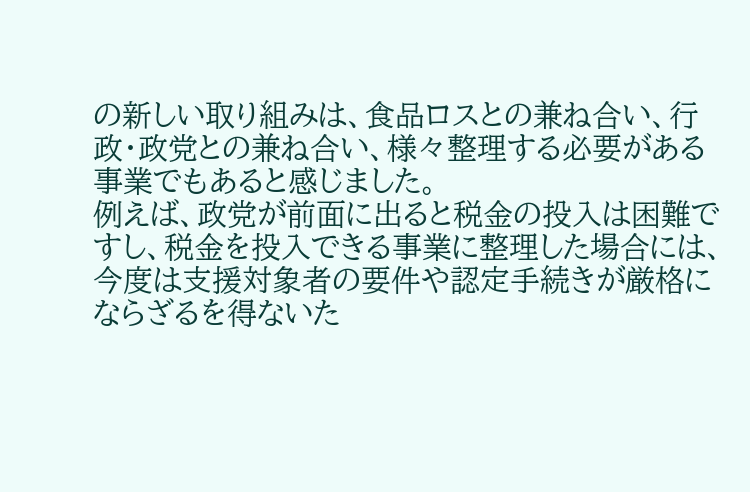の新しい取り組みは、食品ロスとの兼ね合い、行政・政党との兼ね合い、様々整理する必要がある事業でもあると感じました。
例えば、政党が前面に出ると税金の投入は困難ですし、税金を投入できる事業に整理した場合には、今度は支援対象者の要件や認定手続きが厳格にならざるを得ないた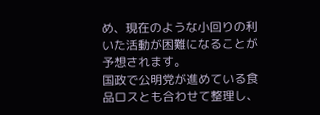め、現在のような小回りの利いた活動が困難になることが予想されます。
国政で公明党が進めている食品ロスとも合わせて整理し、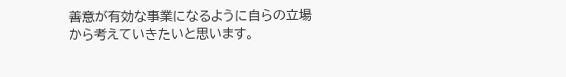善意が有効な事業になるように自らの立場から考えていきたいと思います。